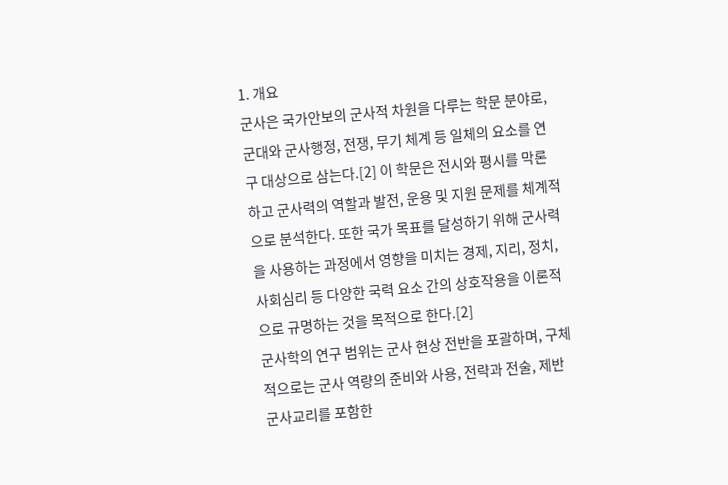1. 개요
군사은 국가안보의 군사적 차원을 다루는 학문 분야로, 군대와 군사행정, 전쟁, 무기 체계 등 일체의 요소를 연구 대상으로 삼는다.[2] 이 학문은 전시와 평시를 막론하고 군사력의 역할과 발전, 운용 및 지원 문제를 체계적으로 분석한다. 또한 국가 목표를 달성하기 위해 군사력을 사용하는 과정에서 영향을 미치는 경제, 지리, 정치, 사회심리 등 다양한 국력 요소 간의 상호작용을 이론적으로 규명하는 것을 목적으로 한다.[2]
군사학의 연구 범위는 군사 현상 전반을 포괄하며, 구체적으로는 군사 역량의 준비와 사용, 전략과 전술, 제반 군사교리를 포함한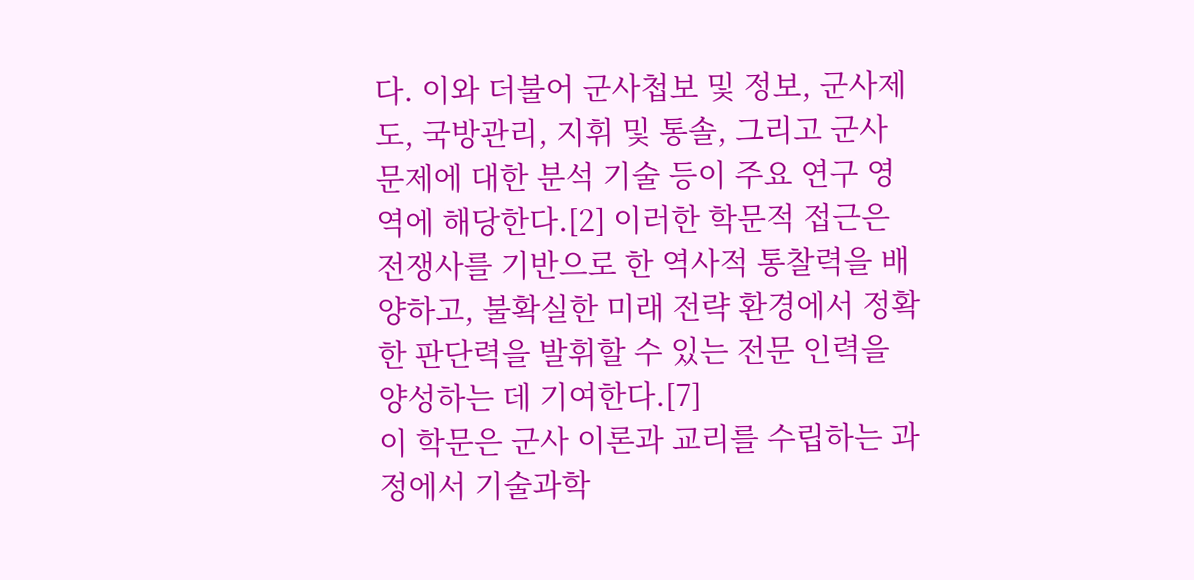다. 이와 더불어 군사첩보 및 정보, 군사제도, 국방관리, 지휘 및 통솔, 그리고 군사 문제에 대한 분석 기술 등이 주요 연구 영역에 해당한다.[2] 이러한 학문적 접근은 전쟁사를 기반으로 한 역사적 통찰력을 배양하고, 불확실한 미래 전략 환경에서 정확한 판단력을 발휘할 수 있는 전문 인력을 양성하는 데 기여한다.[7]
이 학문은 군사 이론과 교리를 수립하는 과정에서 기술과학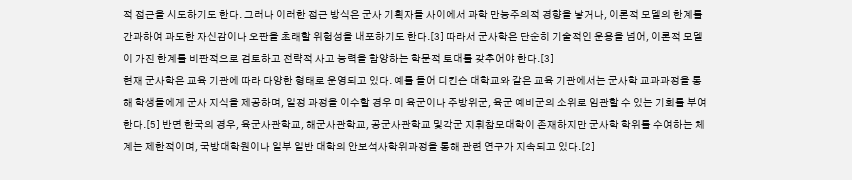적 접근을 시도하기도 한다. 그러나 이러한 접근 방식은 군사 기획자들 사이에서 과학 만능주의적 경향을 낳거나, 이론적 모델의 한계를 간과하여 과도한 자신감이나 오판을 초래할 위험성을 내포하기도 한다.[3] 따라서 군사학은 단순히 기술적인 운용을 넘어, 이론적 모델이 가진 한계를 비판적으로 검토하고 전략적 사고 능력을 함양하는 학문적 토대를 갖추어야 한다.[3]
현재 군사학은 교육 기관에 따라 다양한 형태로 운영되고 있다. 예를 들어 디킨슨 대학교와 같은 교육 기관에서는 군사학 교과과정을 통해 학생들에게 군사 지식을 제공하며, 일정 과정을 이수할 경우 미 육군이나 주방위군, 육군 예비군의 소위로 임관할 수 있는 기회를 부여한다.[5] 반면 한국의 경우, 육군사관학교, 해군사관학교, 공군사관학교 및각군 지휘참모대학이 존재하지만 군사학 학위를 수여하는 체계는 제한적이며, 국방대학원이나 일부 일반 대학의 안보석사학위과정을 통해 관련 연구가 지속되고 있다.[2]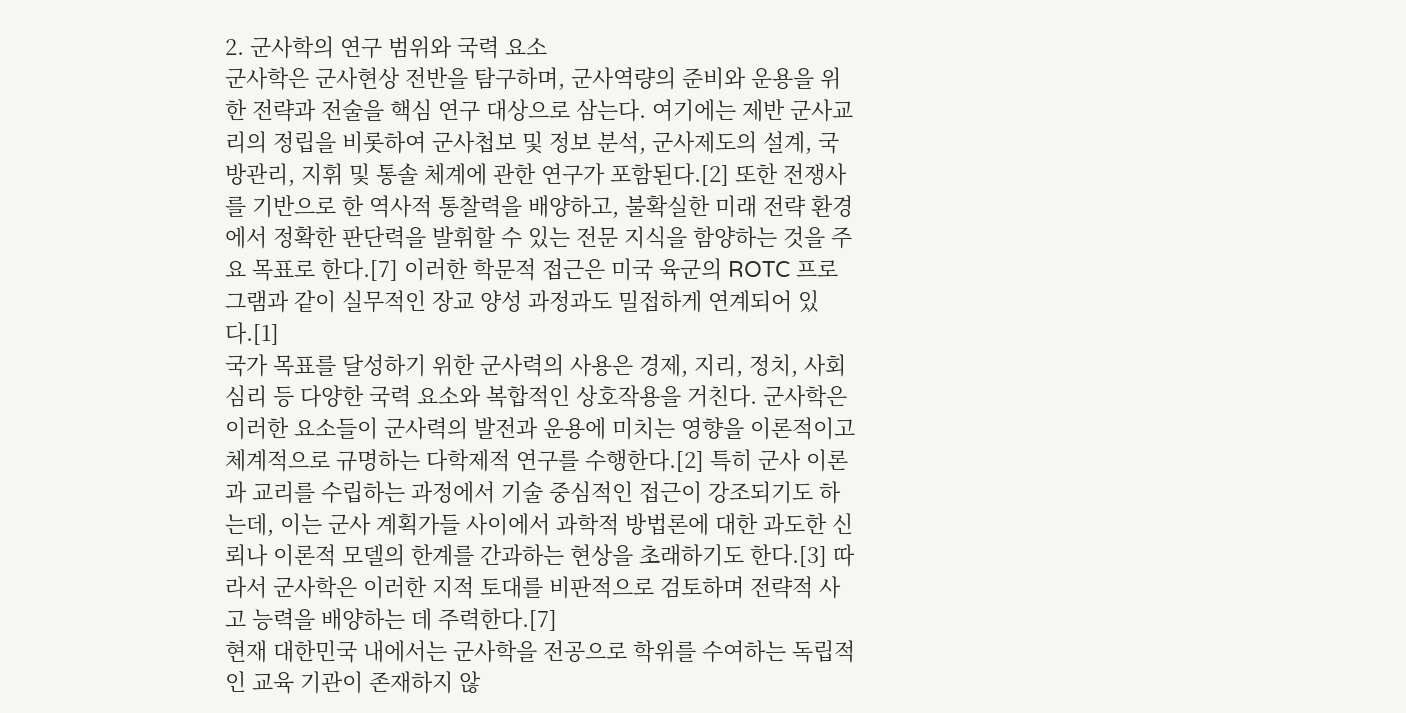2. 군사학의 연구 범위와 국력 요소
군사학은 군사현상 전반을 탐구하며, 군사역량의 준비와 운용을 위한 전략과 전술을 핵심 연구 대상으로 삼는다. 여기에는 제반 군사교리의 정립을 비롯하여 군사첩보 및 정보 분석, 군사제도의 설계, 국방관리, 지휘 및 통솔 체계에 관한 연구가 포함된다.[2] 또한 전쟁사를 기반으로 한 역사적 통찰력을 배양하고, 불확실한 미래 전략 환경에서 정확한 판단력을 발휘할 수 있는 전문 지식을 함양하는 것을 주요 목표로 한다.[7] 이러한 학문적 접근은 미국 육군의 ROTC 프로그램과 같이 실무적인 장교 양성 과정과도 밀접하게 연계되어 있다.[1]
국가 목표를 달성하기 위한 군사력의 사용은 경제, 지리, 정치, 사회심리 등 다양한 국력 요소와 복합적인 상호작용을 거친다. 군사학은 이러한 요소들이 군사력의 발전과 운용에 미치는 영향을 이론적이고 체계적으로 규명하는 다학제적 연구를 수행한다.[2] 특히 군사 이론과 교리를 수립하는 과정에서 기술 중심적인 접근이 강조되기도 하는데, 이는 군사 계획가들 사이에서 과학적 방법론에 대한 과도한 신뢰나 이론적 모델의 한계를 간과하는 현상을 초래하기도 한다.[3] 따라서 군사학은 이러한 지적 토대를 비판적으로 검토하며 전략적 사고 능력을 배양하는 데 주력한다.[7]
현재 대한민국 내에서는 군사학을 전공으로 학위를 수여하는 독립적인 교육 기관이 존재하지 않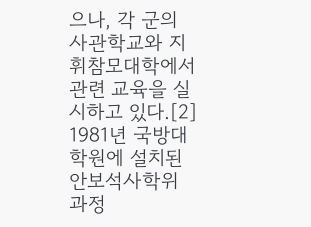으나, 각 군의 사관학교와 지휘참모대학에서 관련 교육을 실시하고 있다.[2] 1981년 국방대학원에 설치된 안보석사학위 과정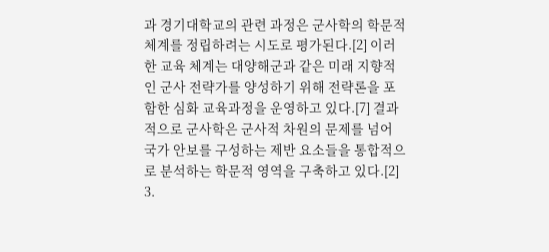과 경기대학교의 관련 과정은 군사학의 학문적 체계를 정립하려는 시도로 평가된다.[2] 이러한 교육 체계는 대양해군과 같은 미래 지향적인 군사 전략가를 양성하기 위해 전략론을 포함한 심화 교육과정을 운영하고 있다.[7] 결과적으로 군사학은 군사적 차원의 문제를 넘어 국가 안보를 구성하는 제반 요소들을 통합적으로 분석하는 학문적 영역을 구축하고 있다.[2]
3.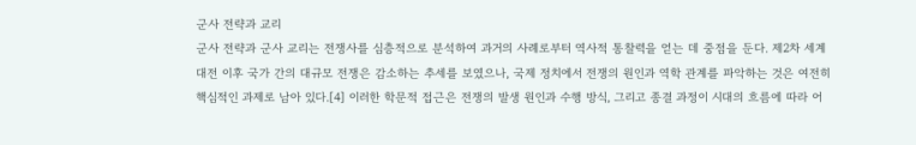군사 전략과 교리
군사 전략과 군사 교리는 전쟁사를 심층적으로 분석하여 과거의 사례로부터 역사적 통찰력을 얻는 데 중점을 둔다. 제2차 세계대전 이후 국가 간의 대규모 전쟁은 감소하는 추세를 보였으나, 국제 정치에서 전쟁의 원인과 역학 관계를 파악하는 것은 여전히 핵심적인 과제로 남아 있다.[4] 이러한 학문적 접근은 전쟁의 발생 원인과 수행 방식, 그리고 종결 과정이 시대의 흐름에 따라 어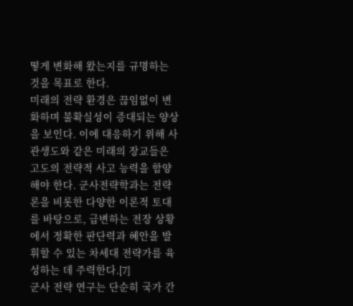떻게 변화해 왔는지를 규명하는 것을 목표로 한다.
미래의 전략 환경은 끊임없이 변화하며 불확실성이 증대되는 양상을 보인다. 이에 대응하기 위해 사관생도와 같은 미래의 장교들은 고도의 전략적 사고 능력을 함양해야 한다. 군사전략학과는 전략론을 비롯한 다양한 이론적 토대를 바탕으로, 급변하는 전장 상황에서 정확한 판단력과 혜안을 발휘할 수 있는 차세대 전략가를 육성하는 데 주력한다.[7]
군사 전략 연구는 단순히 국가 간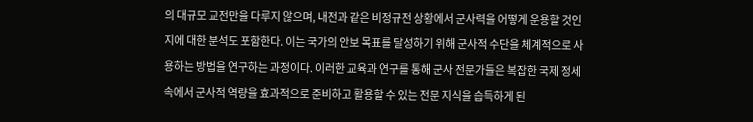의 대규모 교전만을 다루지 않으며, 내전과 같은 비정규전 상황에서 군사력을 어떻게 운용할 것인지에 대한 분석도 포함한다. 이는 국가의 안보 목표를 달성하기 위해 군사적 수단을 체계적으로 사용하는 방법을 연구하는 과정이다. 이러한 교육과 연구를 통해 군사 전문가들은 복잡한 국제 정세 속에서 군사적 역량을 효과적으로 준비하고 활용할 수 있는 전문 지식을 습득하게 된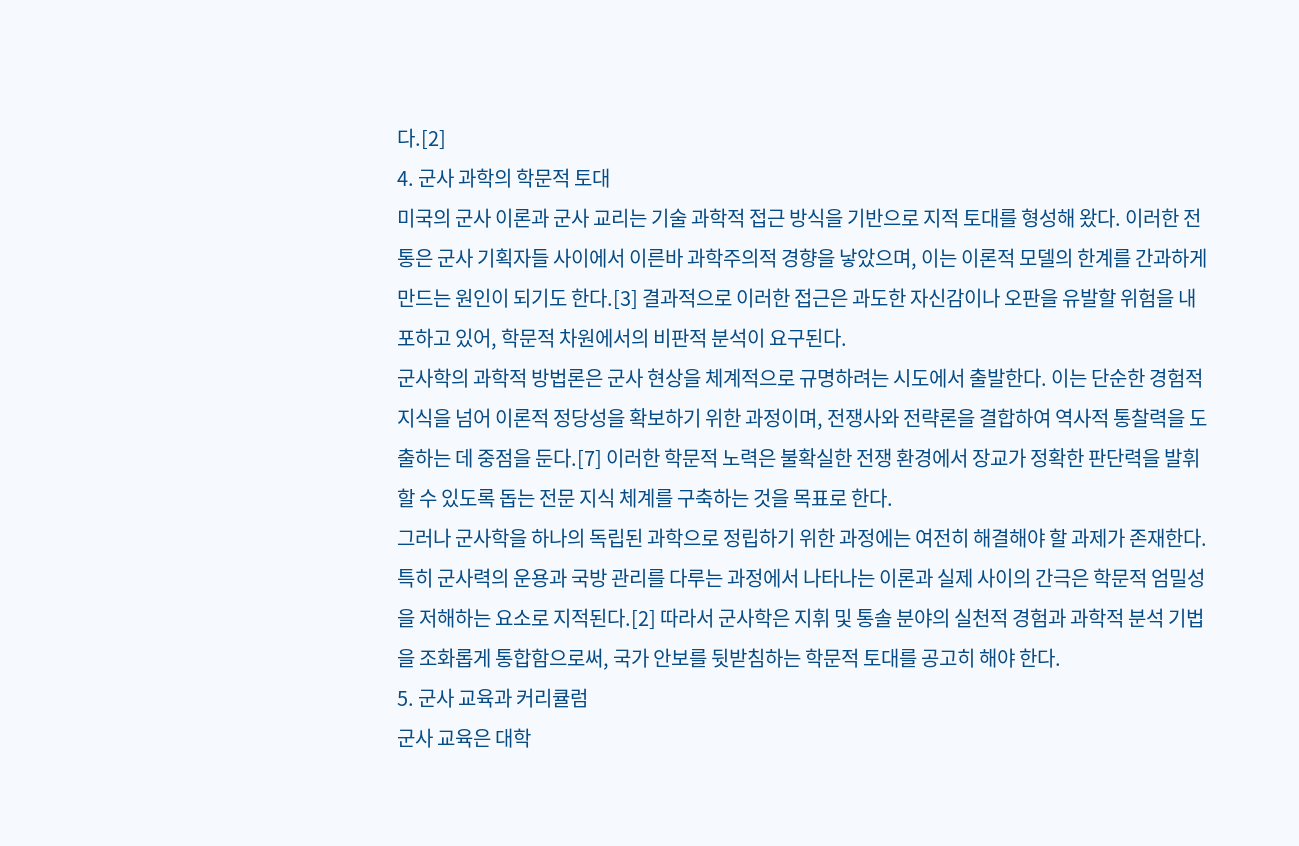다.[2]
4. 군사 과학의 학문적 토대
미국의 군사 이론과 군사 교리는 기술 과학적 접근 방식을 기반으로 지적 토대를 형성해 왔다. 이러한 전통은 군사 기획자들 사이에서 이른바 과학주의적 경향을 낳았으며, 이는 이론적 모델의 한계를 간과하게 만드는 원인이 되기도 한다.[3] 결과적으로 이러한 접근은 과도한 자신감이나 오판을 유발할 위험을 내포하고 있어, 학문적 차원에서의 비판적 분석이 요구된다.
군사학의 과학적 방법론은 군사 현상을 체계적으로 규명하려는 시도에서 출발한다. 이는 단순한 경험적 지식을 넘어 이론적 정당성을 확보하기 위한 과정이며, 전쟁사와 전략론을 결합하여 역사적 통찰력을 도출하는 데 중점을 둔다.[7] 이러한 학문적 노력은 불확실한 전쟁 환경에서 장교가 정확한 판단력을 발휘할 수 있도록 돕는 전문 지식 체계를 구축하는 것을 목표로 한다.
그러나 군사학을 하나의 독립된 과학으로 정립하기 위한 과정에는 여전히 해결해야 할 과제가 존재한다. 특히 군사력의 운용과 국방 관리를 다루는 과정에서 나타나는 이론과 실제 사이의 간극은 학문적 엄밀성을 저해하는 요소로 지적된다.[2] 따라서 군사학은 지휘 및 통솔 분야의 실천적 경험과 과학적 분석 기법을 조화롭게 통합함으로써, 국가 안보를 뒷받침하는 학문적 토대를 공고히 해야 한다.
5. 군사 교육과 커리큘럼
군사 교육은 대학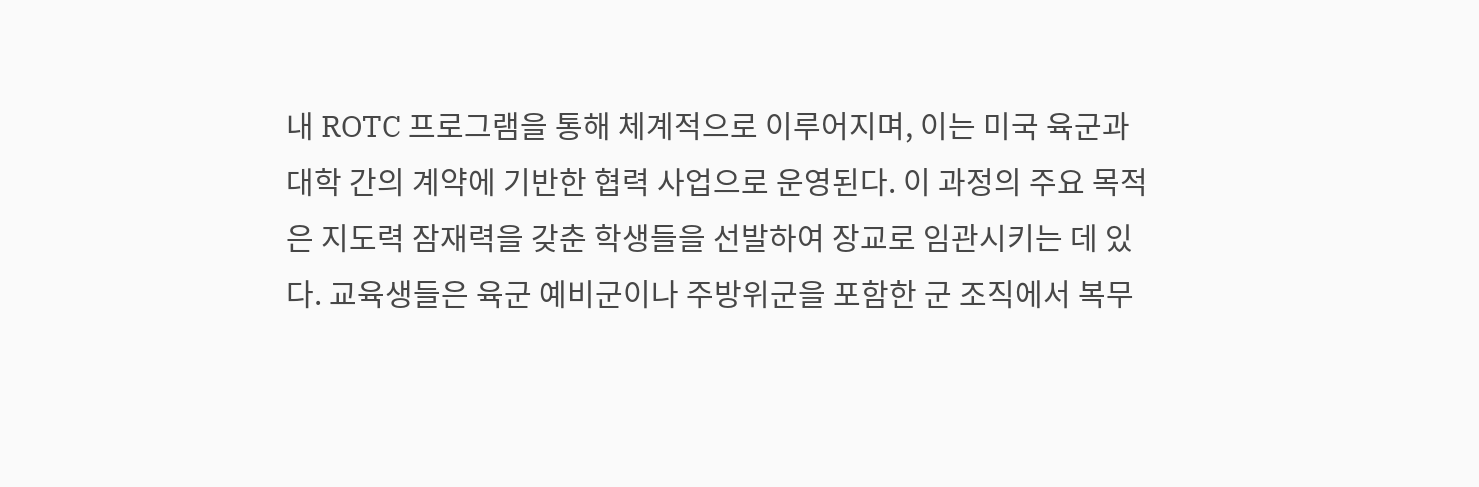내 ROTC 프로그램을 통해 체계적으로 이루어지며, 이는 미국 육군과 대학 간의 계약에 기반한 협력 사업으로 운영된다. 이 과정의 주요 목적은 지도력 잠재력을 갖춘 학생들을 선발하여 장교로 임관시키는 데 있다. 교육생들은 육군 예비군이나 주방위군을 포함한 군 조직에서 복무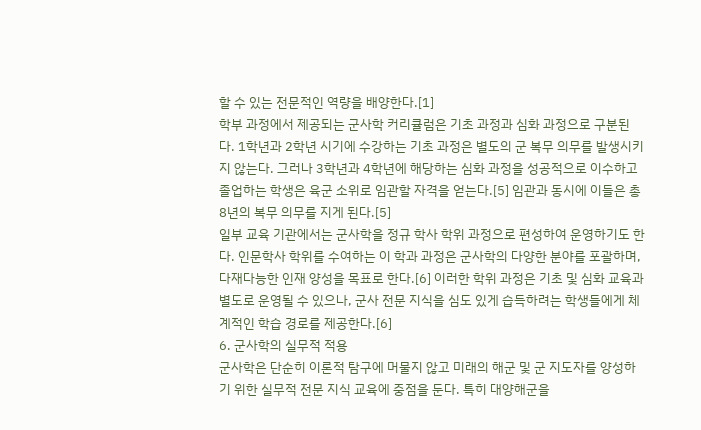할 수 있는 전문적인 역량을 배양한다.[1]
학부 과정에서 제공되는 군사학 커리큘럼은 기초 과정과 심화 과정으로 구분된다. 1학년과 2학년 시기에 수강하는 기초 과정은 별도의 군 복무 의무를 발생시키지 않는다. 그러나 3학년과 4학년에 해당하는 심화 과정을 성공적으로 이수하고 졸업하는 학생은 육군 소위로 임관할 자격을 얻는다.[5] 임관과 동시에 이들은 총 8년의 복무 의무를 지게 된다.[5]
일부 교육 기관에서는 군사학을 정규 학사 학위 과정으로 편성하여 운영하기도 한다. 인문학사 학위를 수여하는 이 학과 과정은 군사학의 다양한 분야를 포괄하며, 다재다능한 인재 양성을 목표로 한다.[6] 이러한 학위 과정은 기초 및 심화 교육과 별도로 운영될 수 있으나, 군사 전문 지식을 심도 있게 습득하려는 학생들에게 체계적인 학습 경로를 제공한다.[6]
6. 군사학의 실무적 적용
군사학은 단순히 이론적 탐구에 머물지 않고 미래의 해군 및 군 지도자를 양성하기 위한 실무적 전문 지식 교육에 중점을 둔다. 특히 대양해군을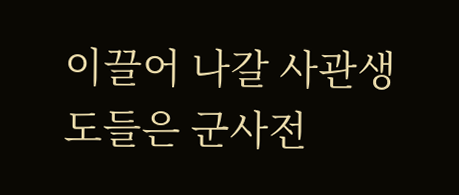이끌어 나갈 사관생도들은 군사전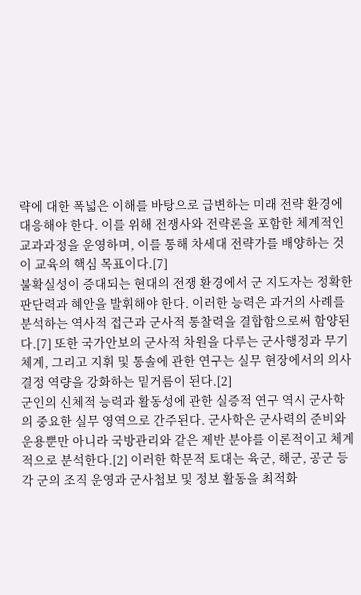략에 대한 폭넓은 이해를 바탕으로 급변하는 미래 전략 환경에 대응해야 한다. 이를 위해 전쟁사와 전략론을 포함한 체계적인 교과과정을 운영하며, 이를 통해 차세대 전략가를 배양하는 것이 교육의 핵심 목표이다.[7]
불확실성이 증대되는 현대의 전쟁 환경에서 군 지도자는 정확한 판단력과 혜안을 발휘해야 한다. 이러한 능력은 과거의 사례를 분석하는 역사적 접근과 군사적 통찰력을 결합함으로써 함양된다.[7] 또한 국가안보의 군사적 차원을 다루는 군사행정과 무기 체계, 그리고 지휘 및 통솔에 관한 연구는 실무 현장에서의 의사결정 역량을 강화하는 밑거름이 된다.[2]
군인의 신체적 능력과 활동성에 관한 실증적 연구 역시 군사학의 중요한 실무 영역으로 간주된다. 군사학은 군사력의 준비와 운용뿐만 아니라 국방관리와 같은 제반 분야를 이론적이고 체계적으로 분석한다.[2] 이러한 학문적 토대는 육군, 해군, 공군 등 각 군의 조직 운영과 군사첩보 및 정보 활동을 최적화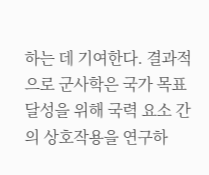하는 데 기여한다. 결과적으로 군사학은 국가 목표 달성을 위해 국력 요소 간의 상호작용을 연구하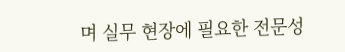며 실무 현장에 필요한 전문성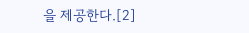을 제공한다.[2]